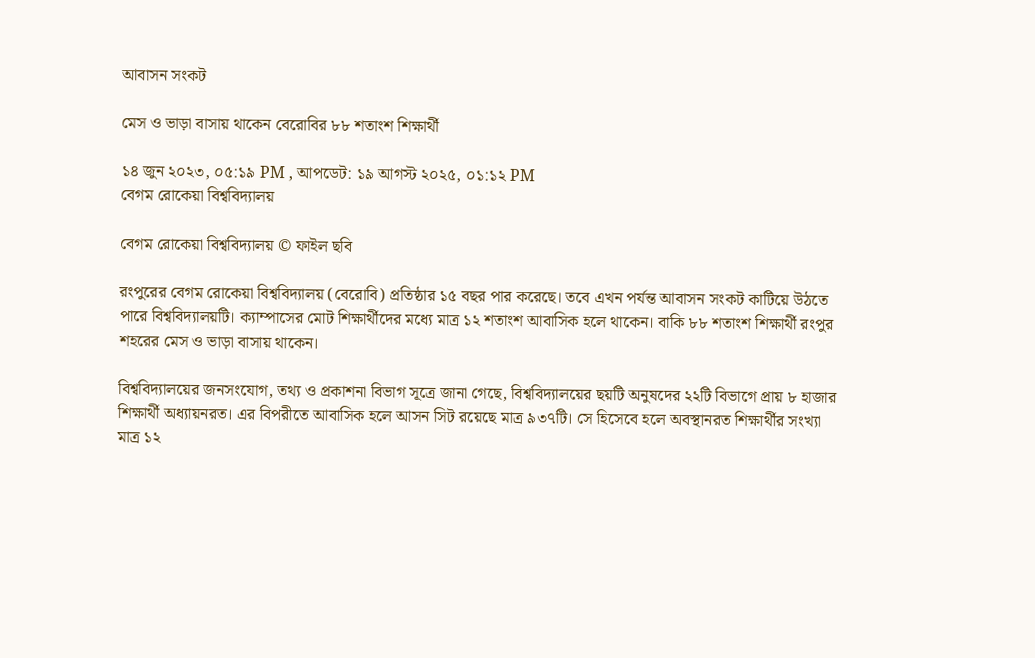আবাসন সংকট

মেস ও ভাড়া বাসায় থাকেন বেরোবির ৮৮ শতাংশ শিক্ষার্থী

১৪ জুন ২০২৩, ০৫:১৯ PM , আপডেট: ১৯ আগস্ট ২০২৫, ০১:১২ PM
বেগম রোকেয়া বিশ্ববিদ্যালয়

বেগম রোকেয়া বিশ্ববিদ্যালয় © ফাইল ছবি

রংপুরের বেগম রোকেয়া বিশ্ববিদ্যালয় (বেরোবি) প্রতিষ্ঠার ১৫ বছর পার করেছে। তবে এখন পর্যন্ত আবাসন সংকট কাটিয়ে উঠতে পারে বিশ্ববিদ্যালয়টি। ক্যাম্পাসের মোট শিক্ষার্থীদের মধ্যে মাত্র ১২ শতাংশ আবাসিক হলে থাকেন। বাকি ৮৮ শতাংশ শিক্ষার্থী রংপুর শহরের মেস ও ভাড়া বাসায় থাকেন।

বিশ্ববিদ্যালয়ের জনসংযোগ, তথ্য ও প্রকাশনা বিভাগ সূত্রে জানা গেছে, বিশ্ববিদ্যালয়ের ছয়টি অনুষদের ২২টি বিভাগে প্রায় ৮ হাজার শিক্ষার্থী অধ্যায়নরত। এর বিপরীতে আবাসিক হলে আসন সিট রয়েছে মাত্র ৯৩৭টি। সে হিসেবে হলে অবস্থানরত শিক্ষার্থীর সংখ্যা মাত্র ১২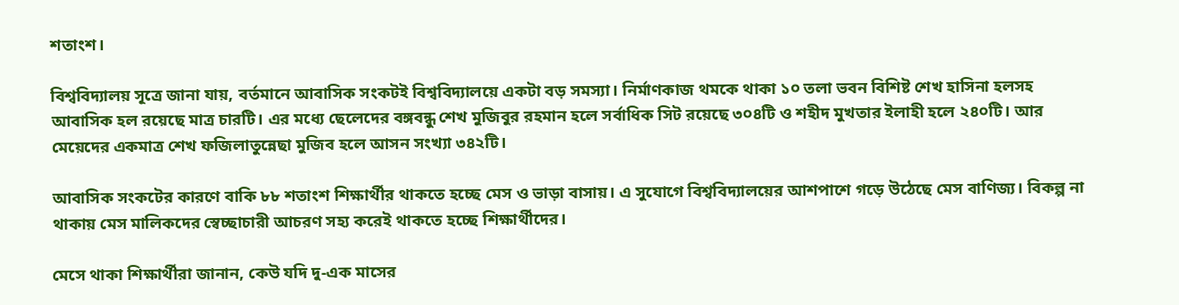শতাংশ।

বিশ্ববিদ্যালয় সূত্রে জানা যায়, বর্তমানে আবাসিক সংকটই বিশ্ববিদ্যালয়ে একটা বড় সমস্যা। নির্মাণকাজ থমকে থাকা ১০ তলা ভবন বিশিষ্ট শেখ হাসিনা হলসহ আবাসিক হল রয়েছে মাত্র চারটি। এর মধ্যে ছেলেদের বঙ্গবন্ধু শেখ মুজিবুর রহমান হলে সর্বাধিক সিট রয়েছে ৩০৪টি ও শহীদ মুখতার ইলাহী হলে ২৪০টি। আর মেয়েদের একমাত্র শেখ ফজিলাতুন্নেছা মুজিব হলে আসন সংখ্যা ৩৪২টি।

আবাসিক সংকটের কারণে বাকি ৮৮ শতাংশ শিক্ষার্থীর থাকতে হচ্ছে মেস ও ভাড়া বাসায়। এ সুযোগে বিশ্ববিদ্যালয়ের আশপাশে গড়ে উঠেছে মেস বাণিজ্য। বিকল্প না থাকায় মেস মালিকদের স্বেচ্ছাচারী আচরণ সহ্য করেই থাকতে হচ্ছে শিক্ষার্থীদের।

মেসে থাকা শিক্ষার্থীরা জানান, কেউ যদি দু-এক মাসের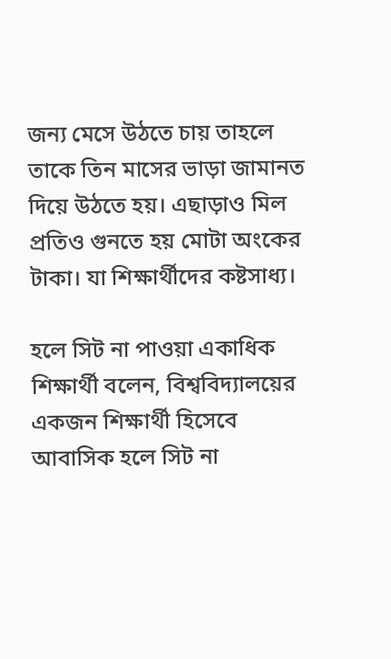জন্য মেসে উঠতে চায় তাহলে তাকে তিন মাসের ভাড়া জামানত দিয়ে উঠতে হয়। এছাড়াও মিল প্রতিও গুনতে হয় মোটা অংকের টাকা। যা শিক্ষার্থীদের কষ্টসাধ্য।

হলে সিট না পাওয়া একাধিক শিক্ষার্থী বলেন, বিশ্ববিদ্যালয়ের একজন শিক্ষার্থী হিসেবে আবাসিক হলে সিট না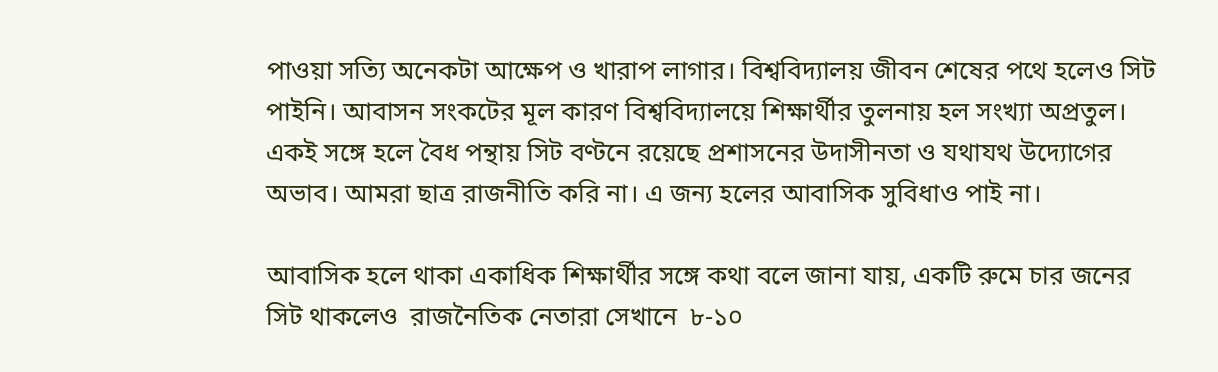পাওয়া সত্যি অনেকটা আক্ষেপ ও খারাপ লাগার। বিশ্ববিদ্যালয় জীবন শেষের পথে হলেও সিট পাইনি। আবাসন সংকটের মূল কারণ বিশ্ববিদ্যালয়ে শিক্ষার্থীর তুলনায় হল সংখ্যা অপ্রতুল। একই সঙ্গে হলে বৈধ পন্থায় সিট বণ্টনে রয়েছে প্রশাসনের উদাসীনতা ও যথাযথ উদ্যোগের অভাব। আমরা ছাত্র রাজনীতি করি না। এ জন্য হলের আবাসিক সুবিধাও পাই না।

আবাসিক হলে থাকা একাধিক শিক্ষার্থীর সঙ্গে কথা বলে জানা যায়, একটি রুমে চার জনের সিট থাকলেও  রাজনৈতিক নেতারা সেখানে  ৮-১০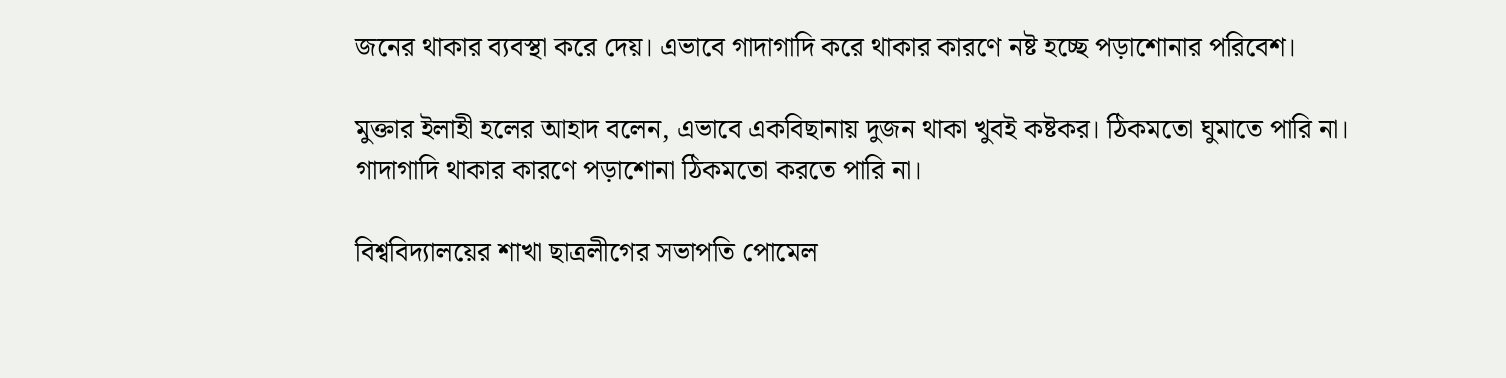জনের থাকার ব্যবস্থা করে দেয়। এভাবে গাদাগাদি করে থাকার কারণে নষ্ট হচ্ছে পড়াশোনার পরিবেশ।

মুক্তার ইলাহী হলের আহাদ বলেন, এভাবে একবিছানায় দুজন থাকা খুবই কষ্টকর। ঠিকমতো ঘুমাতে পারি না। গাদাগাদি থাকার কারণে পড়াশোনা ঠিকমতো করতে পারি না।

বিশ্ববিদ্যালয়ের শাখা ছাত্রলীগের সভাপতি পোমেল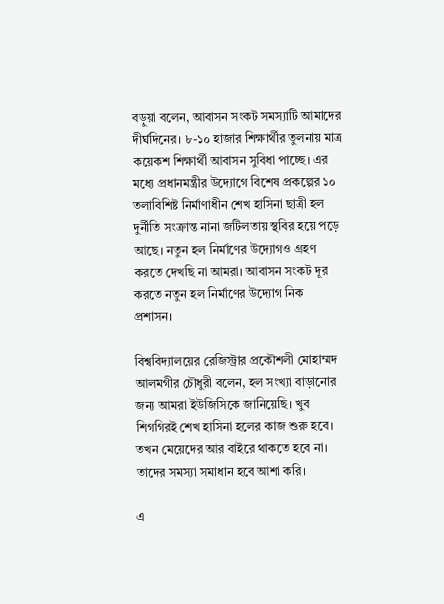বড়ুয়া বলেন, আবাসন সংকট সমস্যাটি আমাদের দীর্ঘদিনের। ৮-১০ হাজার শিক্ষার্থীর তুলনায় মাত্র কয়েকশ শিক্ষার্থী আবাসন সুবিধা পাচ্ছে। এর মধ্যে প্রধানমন্ত্রীর উদ্যোগে বিশেষ প্রকল্পের ১০ তলাবিশিষ্ট নির্মাণাধীন শেখ হাসিনা ছাত্রী হল দুর্নীতি সংক্রান্ত নানা জটিলতায় স্থবির হয়ে পড়ে আছে। নতুন হল নির্মাণের উদ্যোগও গ্রহণ করতে দেখছি না আমরা। আবাসন সংকট দূর করতে নতুন হল নির্মাণের উদ্যোগ নিক প্রশাসন।

বিশ্ববিদ্যালয়ের রেজিস্ট্রার প্রকৌশলী মোহাম্মদ আলমগীর চৌধুরী বলেন, হল সংখ্যা বাড়ানোর জন্য আমরা ইউজিসিকে জানিয়েছি। খুব শিগগিরই শেখ হাসিনা হলের কাজ শুরু হবে। তখন মেয়েদের আর বাইরে থাকতে হবে না। তাদের সমস্যা সমাধান হবে আশা করি।

এ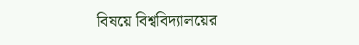বিষয়ে বিশ্ববিদ্যালয়ের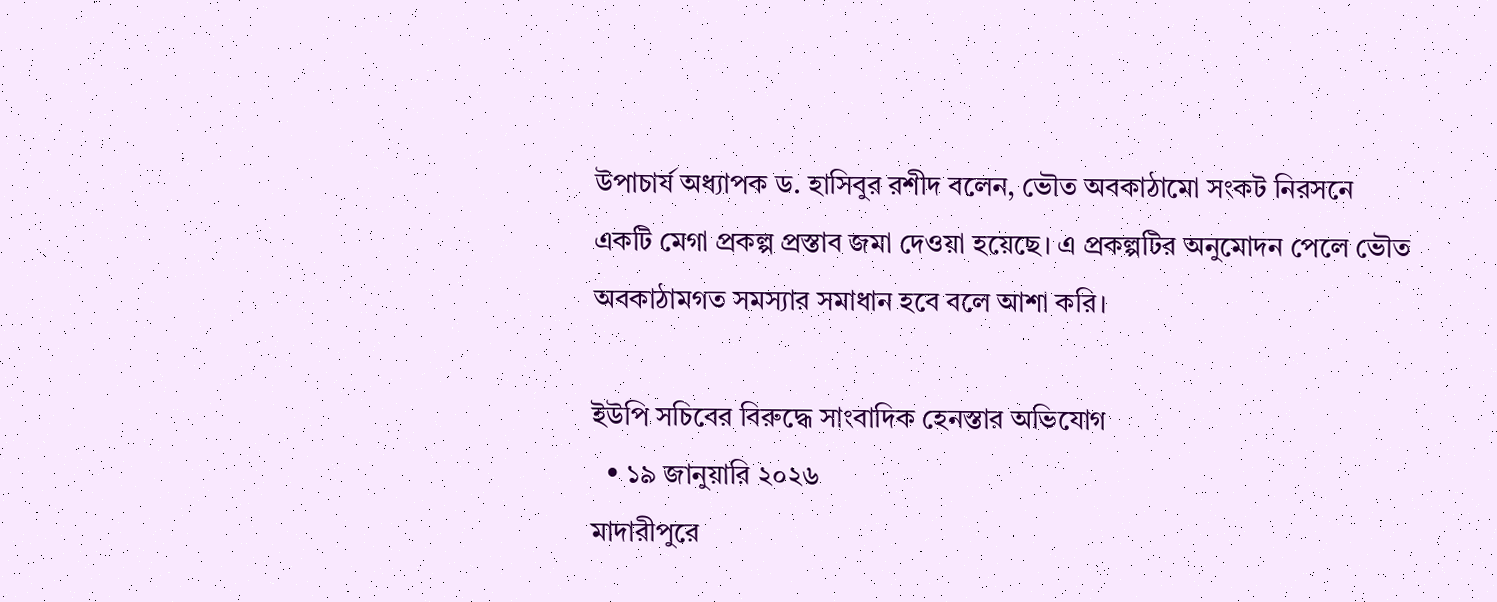উপাচার্য অধ্যাপক ড. হাসিবুর রশীদ বলেন, ভৌত অবকাঠামো সংকট নিরসনে একটি মেগা প্রকল্প প্রস্তাব জমা দেওয়া হয়েছে। এ প্রকল্পটির অনুমোদন পেলে ভৌত অবকাঠামগত সমস্যার সমাধান হবে বলে আশা করি।

ইউপি সচিবের বিরুদ্ধে সাংবাদিক হেনস্তার অভিযোগ
  • ১৯ জানুয়ারি ২০২৬
মাদারীপুরে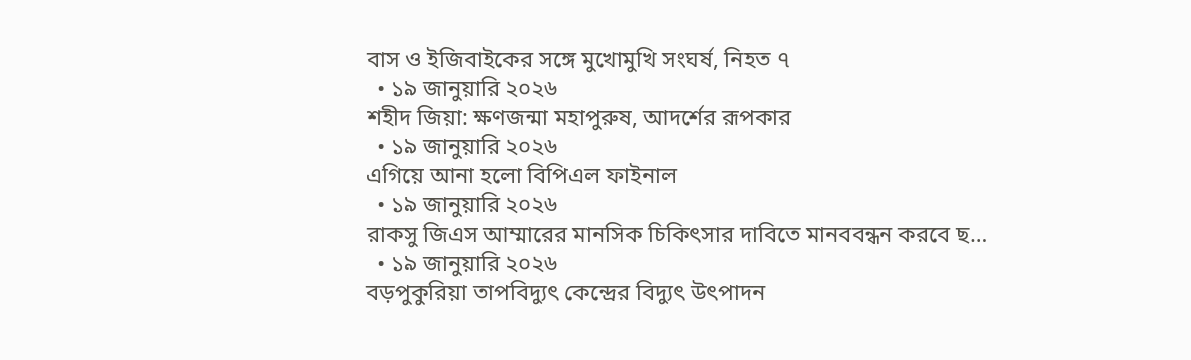বাস ও ইজিবাইকের সঙ্গে মুখোমুখি সংঘর্ষ, নিহত ৭
  • ১৯ জানুয়ারি ২০২৬
শহীদ জিয়া: ক্ষণজন্মা মহাপুরুষ, আদর্শের রূপকার
  • ১৯ জানুয়ারি ২০২৬
এগিয়ে আনা হলো বিপিএল ফাইনাল
  • ১৯ জানুয়ারি ২০২৬
রাকসু জিএস আম্মারের মানসিক চিকিৎসার দাবিতে মানববন্ধন করবে ছ…
  • ১৯ জানুয়ারি ২০২৬
বড়পুকুরিয়া তাপবিদ্যুৎ কেন্দ্রের বিদ্যুৎ উৎপাদন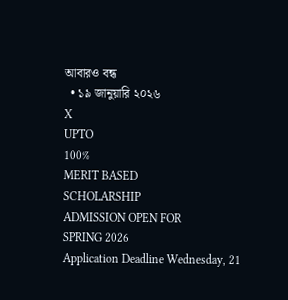আবারও বন্ধ
  • ১৯ জানুয়ারি ২০২৬
X
UPTO
100%
MERIT BASED
SCHOLARSHIP
ADMISSION OPEN FOR
SPRING 2026
Application Deadline Wednesday, 21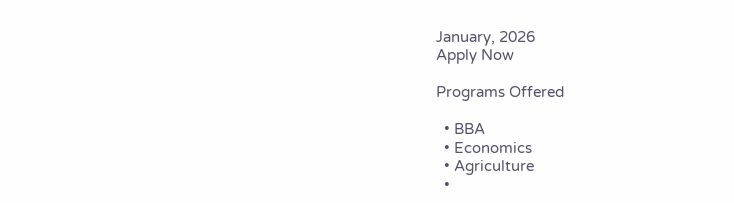January, 2026
Apply Now

Programs Offered

  • BBA
  • Economics
  • Agriculture
  •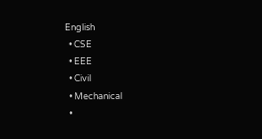English
  • CSE
  • EEE
  • Civil
  • Mechanical
  •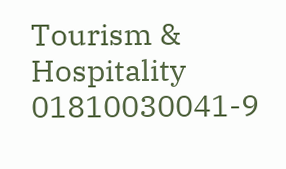Tourism & Hospitality
01810030041-9